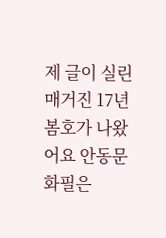제 글이 실린 매거진 17년 봄호가 나왔어요 안동문화필은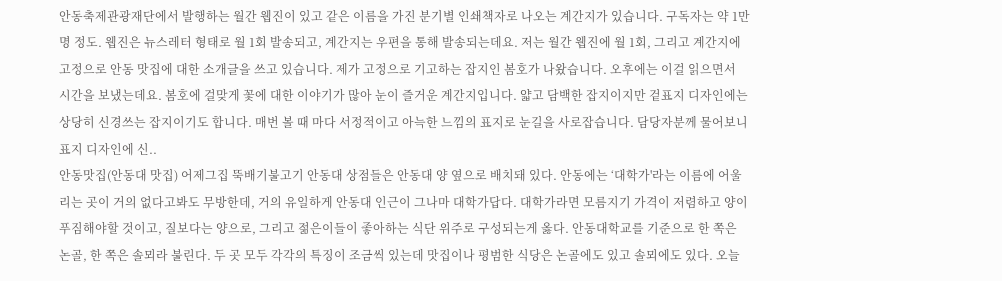안동축제관광재단에서 발행하는 월간 웹진이 있고 같은 이름을 가진 분기별 인쇄책자로 나오는 계간지가 있습니다. 구독자는 약 1만명 정도. 웹진은 뉴스레터 형태로 월 1회 발송되고, 계간지는 우편을 통해 발송되는데요. 저는 월간 웹진에 월 1회, 그리고 계간지에 고정으로 안동 맛집에 대한 소개글을 쓰고 있습니다. 제가 고정으로 기고하는 잡지인 봄호가 나왔습니다. 오후에는 이걸 읽으면서 시간을 보냈는데요. 봄호에 걸맞게 꽃에 대한 이야기가 많아 눈이 즐거운 계간지입니다. 얇고 담백한 잡지이지만 겉표지 디자인에는 상당히 신경쓰는 잡지이기도 합니다. 매번 볼 때 마다 서정적이고 아늑한 느낌의 표지로 눈길을 사로잡습니다. 담당자분께 물어보니 표지 디자인에 신..
안동맛집(안동대 맛집) 어제그집 뚝배기불고기 안동대 상점들은 안동대 양 옆으로 배치돼 있다. 안동에는 ‘대학가'라는 이름에 어울리는 곳이 거의 없다고봐도 무방한데, 거의 유일하게 안동대 인근이 그나마 대학가답다. 대학가라면 모름지기 가격이 저렴하고 양이 푸짐해야할 것이고, 질보다는 양으로, 그리고 젊은이들이 좋아하는 식단 위주로 구성되는게 옳다. 안동대학교를 기준으로 한 쪽은 논골, 한 쪽은 솔뫼라 불린다. 두 곳 모두 각각의 특징이 조금씩 있는데 맛집이나 평범한 식당은 논골에도 있고 솔뫼에도 있다. 오늘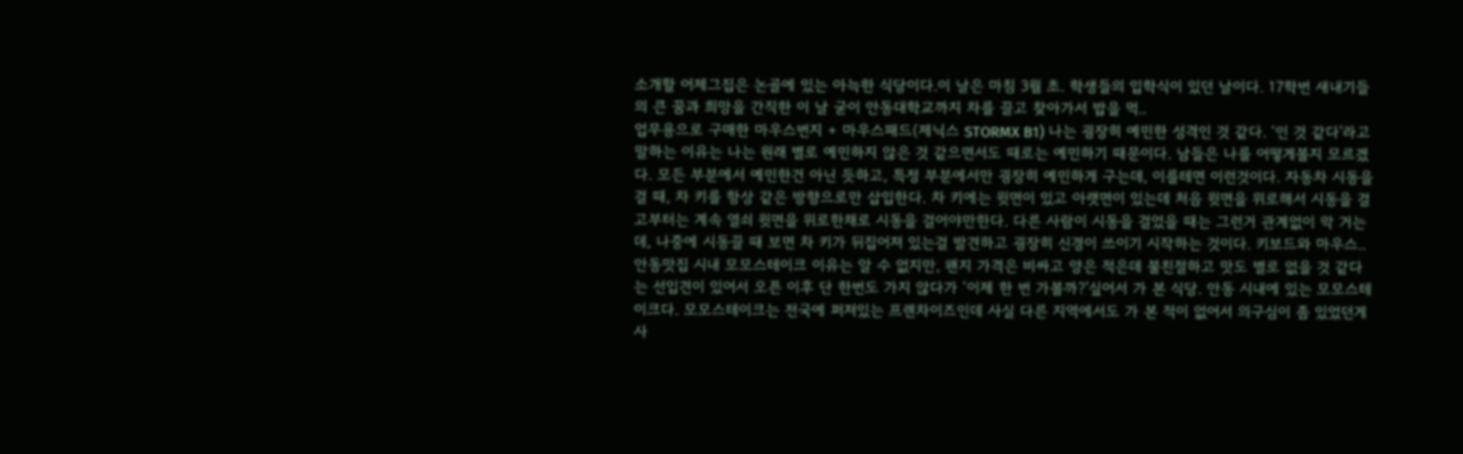소개할 어제그집은 논골에 있는 아늑한 식당이다.이 날은 마침 3월 초. 학생들의 입학식이 있던 날이다. 17학번 새내기들의 큰 꿈과 희망을 간직한 이 날 굳이 안동대학교까지 차를 끌고 찾아가서 밥을 먹..
업무용으로 구매한 마우스번지 + 마우스패드(제닉스 STORMX B1) 나는 굉장히 예민한 성격인 것 같다. ‘인 것 같다'라고 말하는 이유는 나는 원래 별로 예민하지 않은 것 같으면서도 때로는 예민하기 때문이다. 남들은 나를 어떻게볼지 모르겠다. 모든 부분에서 예민한건 아닌 듯하고, 특정 부분에서만 굉장히 예민하게 구는데, 이를테면 이런것이다. 자동차 시동을 걸 때, 차 키를 항상 같은 방향으로만 삽입한다. 차 키에는 윗면이 있고 아랫면이 있는데 처음 윗면을 위로해서 시동을 걸고부터는 계속 열쇠 윗면을 위로한채로 시동을 걸어야만한다. 다른 사람이 시동을 걸었을 때는 그런거 관계없이 막 거는데, 나중에 시동끌 때 보면 차 키가 뒤집어져 있는걸 발견하고 굉장히 신경이 쓰이기 시작하는 것이다. 키보드와 마우스..
안동맛집 시내 모모스테이크 이유는 알 수 없지만, 왠지 가격은 비싸고 양은 적은데 불친절하고 맛도 별로 없을 것 같다는 선입견이 있어서 오픈 이후 단 한번도 가지 않다가 ‘이제 한 번 가볼까?'싶어서 가 본 식당. 안동 시내에 있는 모모스테이크다. 모모스테이크는 전국에 퍼져있는 프렌차이즈인데 사실 다른 지역에서도 가 본 적이 없어서 의구심이 좀 있었던게 사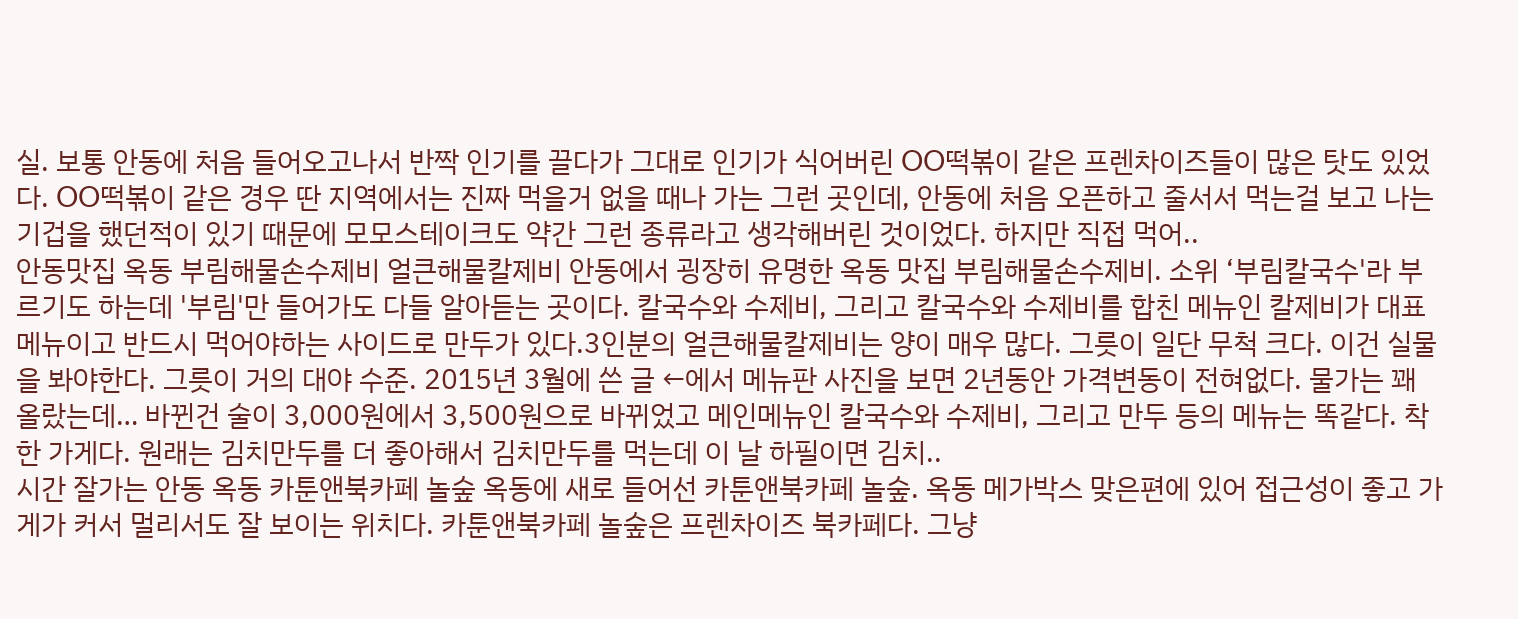실. 보통 안동에 처음 들어오고나서 반짝 인기를 끌다가 그대로 인기가 식어버린 OO떡볶이 같은 프렌차이즈들이 많은 탓도 있었다. OO떡볶이 같은 경우 딴 지역에서는 진짜 먹을거 없을 때나 가는 그런 곳인데, 안동에 처음 오픈하고 줄서서 먹는걸 보고 나는 기겁을 했던적이 있기 때문에 모모스테이크도 약간 그런 종류라고 생각해버린 것이었다. 하지만 직접 먹어..
안동맛집 옥동 부림해물손수제비 얼큰해물칼제비 안동에서 굉장히 유명한 옥동 맛집 부림해물손수제비. 소위 ‘부림칼국수'라 부르기도 하는데 '부림'만 들어가도 다들 알아듣는 곳이다. 칼국수와 수제비, 그리고 칼국수와 수제비를 합친 메뉴인 칼제비가 대표메뉴이고 반드시 먹어야하는 사이드로 만두가 있다.3인분의 얼큰해물칼제비는 양이 매우 많다. 그릇이 일단 무척 크다. 이건 실물을 봐야한다. 그릇이 거의 대야 수준. 2015년 3월에 쓴 글 ←에서 메뉴판 사진을 보면 2년동안 가격변동이 전혀없다. 물가는 꽤 올랐는데… 바뀐건 술이 3,000원에서 3,500원으로 바뀌었고 메인메뉴인 칼국수와 수제비, 그리고 만두 등의 메뉴는 똑같다. 착한 가게다. 원래는 김치만두를 더 좋아해서 김치만두를 먹는데 이 날 하필이면 김치..
시간 잘가는 안동 옥동 카툰앤북카페 놀숲 옥동에 새로 들어선 카툰앤북카페 놀숲. 옥동 메가박스 맞은편에 있어 접근성이 좋고 가게가 커서 멀리서도 잘 보이는 위치다. 카툰앤북카페 놀숲은 프렌차이즈 북카페다. 그냥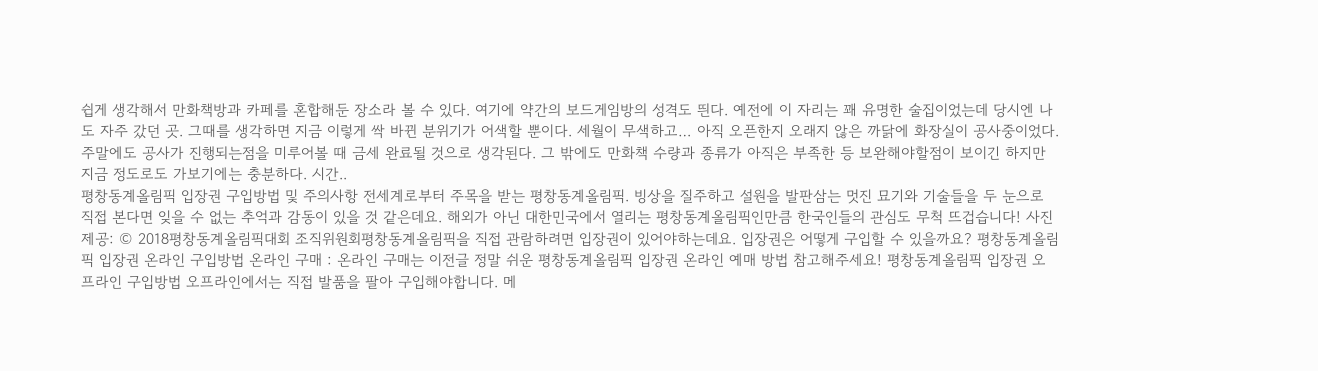쉽게 생각해서 만화책방과 카페를 혼합해둔 장소라 볼 수 있다. 여기에 약간의 보드게임방의 성격도 띈다. 예전에 이 자리는 꽤 유명한 술집이었는데 당시엔 나도 자주 갔던 곳. 그때를 생각하면 지금 이렇게 싹 바뀐 분위기가 어색할 뿐이다. 세월이 무색하고… 아직 오픈한지 오래지 않은 까닭에 화장실이 공사중이었다. 주말에도 공사가 진행되는점을 미루어볼 때 금세 완료될 것으로 생각된다. 그 밖에도 만화책 수량과 종류가 아직은 부족한 등 보완해야할점이 보이긴 하지만 지금 정도로도 가보기에는 충분하다. 시간..
평창동계올림픽 입장권 구입방법 및 주의사항 전세계로부터 주목을 받는 평창동계올림픽. 빙상을 질주하고 설원을 발판삼는 멋진 묘기와 기술들을 두 눈으로 직접 본다면 잊을 수 없는 추억과 감동이 있을 것 같은데요. 해외가 아닌 대한민국에서 열리는 평창동계올림픽인만큼 한국인들의 관심도 무척 뜨겁습니다! 사진제공: © 2018평창동계올림픽대회 조직위원회평창동계올림픽을 직접 관람하려면 입장권이 있어야하는데요. 입장권은 어떻게 구입할 수 있을까요? 평창동계올림픽 입장권 온라인 구입방법 온라인 구매 : 온라인 구매는 이전글 정말 쉬운 평창동계올림픽 입장권 온라인 예매 방법 참고해주세요! 평창동계올림픽 입장권 오프라인 구입방법 오프라인에서는 직접 발품을 팔아 구입해야합니다. 메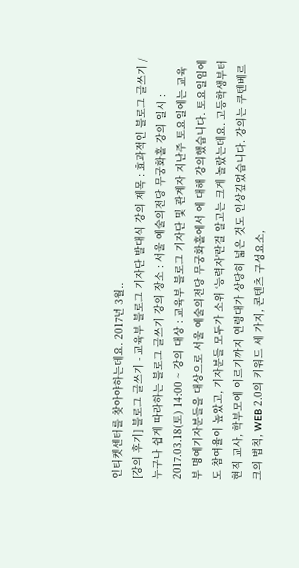인티켓센터를 찾아야하는데요. 2017년 3월..
[강의 후기] 블로그 글쓰기 - 교육부 블로그 기자단 발대식 강의 제목 : 효과적인 블로그 글쓰기 / 누구나 쉽게 따라하는 블로그 글쓰기 강의 장소 : 서울 예술의전당 무궁화홀 강의 일시 : 2017.03.18(토) 14:00 ~ 강의 대상 : 교육부 블로그 기자단 및 관계자 지난주 토요일에는 교육부 명예기자분들을 대상으로 서울 예술의전당 무궁화홀에서 에 대해 강의했습니다. 토요일임에도 참여율이 높았고, 기자분들 모두가 소위 ‘능력자'란걸 알고는 크게 놀랐는데요. 고등학생부터 현직 교사, 학부모에 이르기까지 연령대가 상당히 넓은 것도 인상깊었습니다. 강의는 쿠텐베르크의 법칙, WEB 2.0의 키워드 세 가지, 콘텐츠 구성요소,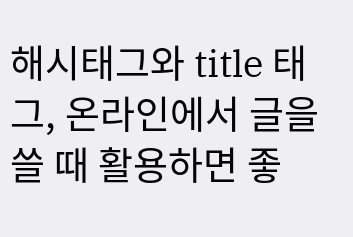해시태그와 title 태그, 온라인에서 글을 쓸 때 활용하면 좋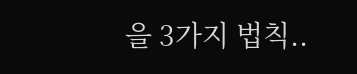을 3가지 법칙..